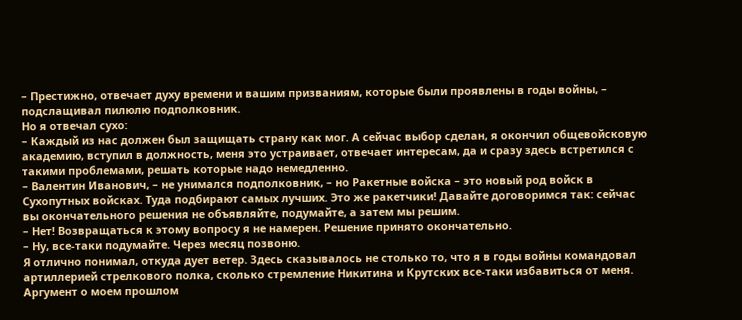– Престижно, отвечает духу времени и вашим призваниям, которые были проявлены в годы войны, – подслащивал пилюлю подполковник.
Но я отвечал сухо:
– Каждый из нас должен был защищать страну как мог. А сейчас выбор сделан, я окончил общевойсковую академию, вступил в должность, меня это устраивает, отвечает интересам, да и сразу здесь встретился с такими проблемами, решать которые надо немедленно.
– Валентин Иванович, – не унимался подполковник, – но Ракетные войска – это новый род войск в Сухопутных войсках. Туда подбирают самых лучших. Это же ракетчики! Давайте договоримся так: сейчас вы окончательного решения не объявляйте, подумайте, а затем мы решим.
– Нет! Возвращаться к этому вопросу я не намерен. Решение принято окончательно.
– Ну, все-таки подумайте. Через месяц позвоню.
Я отлично понимал, откуда дует ветер. Здесь сказывалось не столько то, что я в годы войны командовал артиллерией стрелкового полка, сколько стремление Никитина и Крутских все-таки избавиться от меня. Аргумент о моем прошлом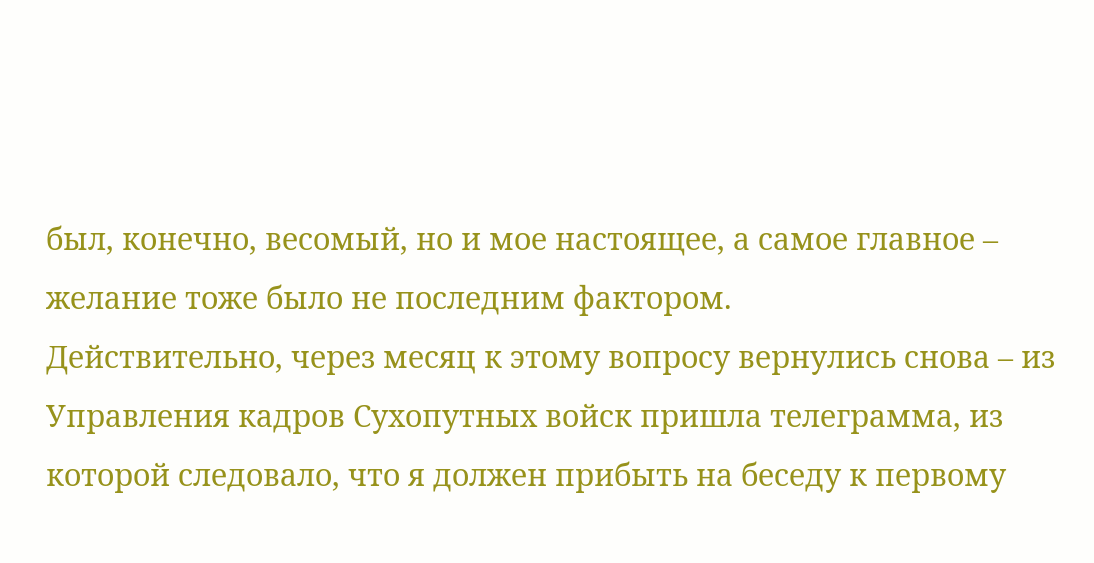был, конечно, весомый, но и мое настоящее, а самое главное – желание тоже было не последним фактором.
Действительно, через месяц к этому вопросу вернулись снова – из Управления кадров Сухопутных войск пришла телеграмма, из которой следовало, что я должен прибыть на беседу к первому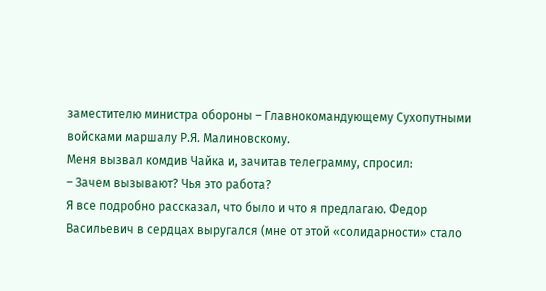заместителю министра обороны – Главнокомандующему Сухопутными войсками маршалу Р.Я. Малиновскому.
Меня вызвал комдив Чайка и, зачитав телеграмму, спросил:
– Зачем вызывают? Чья это работа?
Я все подробно рассказал, что было и что я предлагаю. Федор Васильевич в сердцах выругался (мне от этой «солидарности» стало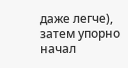даже легче), затем упорно начал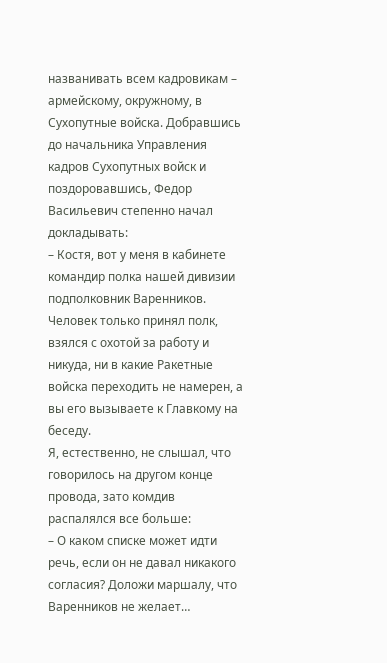названивать всем кадровикам – армейскому, окружному, в Сухопутные войска. Добравшись до начальника Управления кадров Сухопутных войск и поздоровавшись, Федор Васильевич степенно начал докладывать:
– Костя, вот у меня в кабинете командир полка нашей дивизии подполковник Варенников. Человек только принял полк, взялся с охотой за работу и никуда, ни в какие Ракетные войска переходить не намерен, а вы его вызываете к Главкому на беседу.
Я, естественно, не слышал, что говорилось на другом конце провода, зато комдив распалялся все больше:
– О каком списке может идти речь, если он не давал никакого согласия? Доложи маршалу, что Варенников не желает…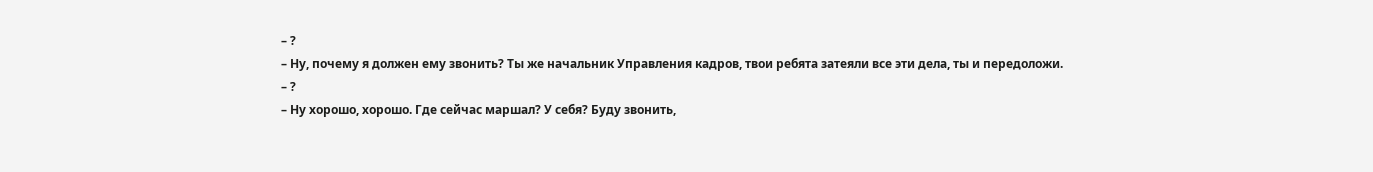– ?
– Ну, почему я должен ему звонить? Ты же начальник Управления кадров, твои ребята затеяли все эти дела, ты и передоложи.
– ?
– Ну хорошо, хорошо. Где сейчас маршал? У себя? Буду звонить,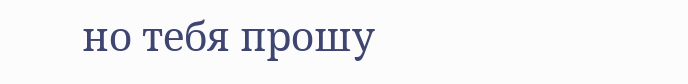но тебя прошу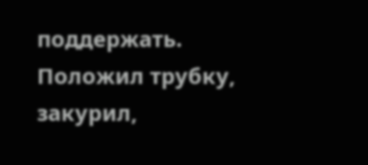поддержать.
Положил трубку, закурил,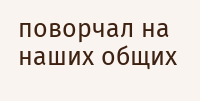поворчал на наших общих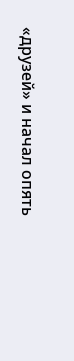«друзей» и начал опять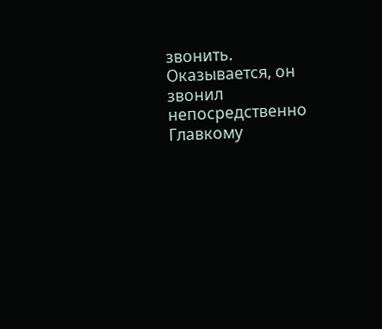звонить. Оказывается, он звонил непосредственно Главкому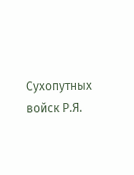Сухопутных войск Р.Я.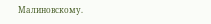Малиновскому.